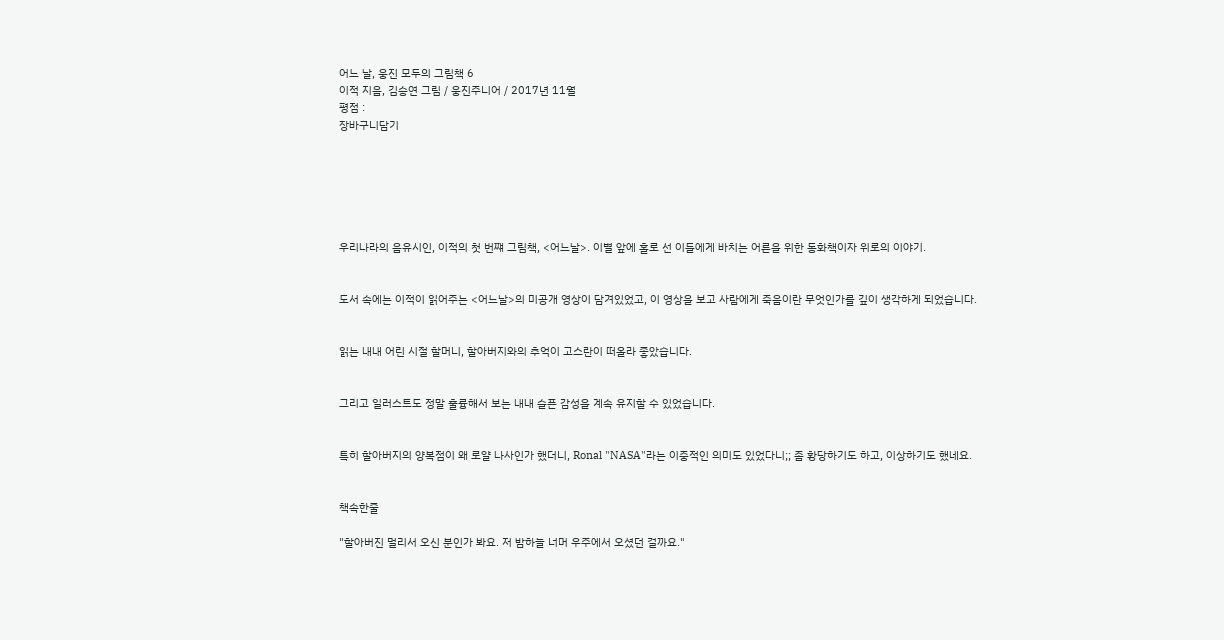어느 날, 웅진 모두의 그림책 6
이적 지음, 김승연 그림 / 웅진주니어 / 2017년 11월
평점 :
장바구니담기






우리나라의 음유시인, 이적의 첫 번쨰 그림책, <어느날>. 이별 앞에 홀로 선 이들에게 바치는 어른을 위한 동화책이자 위로의 이야기.


도서 속에는 이적이 읽어주는 <어느날>의 미공개 영상이 담겨있었고, 이 영상을 보고 사람에게 죽음이란 무엇인가를 깊이 생각하게 되었습니다.


읽는 내내 어린 시절 할머니, 할아버지와의 추억이 고스란이 떠올라 좋았습니다.


그리고 일러스트도 정말 훌륭해서 보는 내내 슬픈 감성을 계속 유지할 수 있었습니다.


특히 할아버지의 양복점이 왜 로얄 나사인가 했더니, Ronal "NASA"라는 이중적인 의미도 있었다니;; 좀 황당하기도 하고, 이상하기도 했네요.


책속한줄

"할아버진 멀리서 오신 분인가 봐요. 저 밤하늘 너머 우주에서 오셨던 걸까요."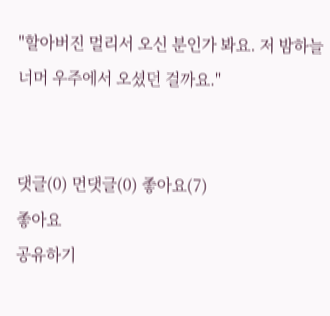"할아버진 멀리서 오신 분인가 봐요. 저 밤하늘 너머 우주에서 오셨던 걸까요."


댓글(0) 먼댓글(0) 좋아요(7)
좋아요
공유하기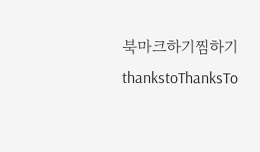북마크하기찜하기 thankstoThanksTo